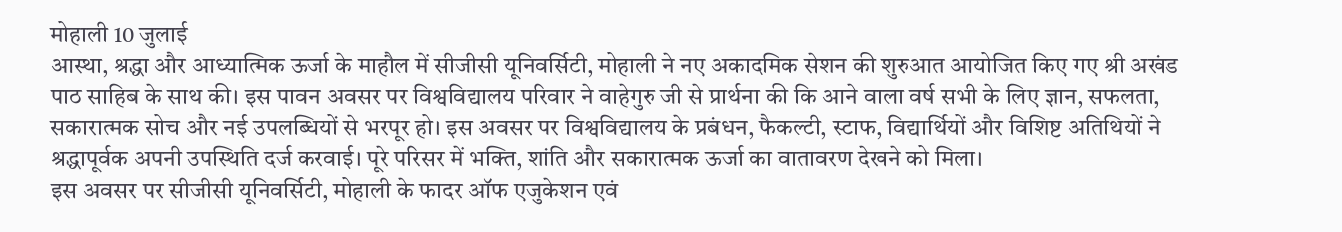मोहाली 10 जुलाई
आस्था, श्रद्धा और आध्यात्मिक ऊर्जा के माहौल में सीजीसी यूनिवर्सिटी, मोहाली ने नए अकादमिक सेशन की शुरुआत आयोजित किए गए श्री अखंड पाठ साहिब के साथ की। इस पावन अवसर पर विश्वविद्यालय परिवार ने वाहेगुरु जी से प्रार्थना की कि आने वाला वर्ष सभी के लिए ज्ञान, सफलता, सकारात्मक सोच और नई उपलब्धियों से भरपूर हो। इस अवसर पर विश्वविद्यालय के प्रबंधन, फैकल्टी, स्टाफ, विद्यार्थियों और विशिष्ट अतिथियों ने श्रद्धापूर्वक अपनी उपस्थिति दर्ज करवाई। पूरे परिसर में भक्ति, शांति और सकारात्मक ऊर्जा का वातावरण देखने को मिला।
इस अवसर पर सीजीसी यूनिवर्सिटी, मोहाली के फादर ऑफ एजुकेशन एवं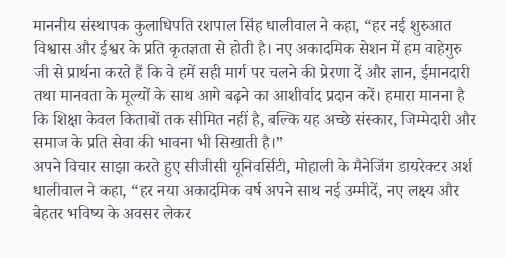माननीय संस्थापक कुलाधिपति रशपाल सिंह धालीवाल ने कहा, “हर नई शुरुआत विश्वास और ईश्वर के प्रति कृतज्ञता से होती है। नए अकादमिक सेशन में हम वाहेगुरु जी से प्रार्थना करते हैं कि वे हमें सही मार्ग पर चलने की प्रेरणा दें और ज्ञान, ईमानदारी तथा मानवता के मूल्यों के साथ आगे बढ़ने का आशीर्वाद प्रदान करें। हमारा मानना है कि शिक्षा केवल किताबों तक सीमित नहीं है, बल्कि यह अच्छे संस्कार, जिम्मेदारी और समाज के प्रति सेवा की भावना भी सिखाती है।”
अपने विचार साझा करते हुए सीजीसी यूनिवर्सिटी, मोहाली के मैनेजिंग डायरेक्टर अर्श धालीवाल ने कहा, “हर नया अकादमिक वर्ष अपने साथ नई उम्मीदें, नए लक्ष्य और बेहतर भविष्य के अवसर लेकर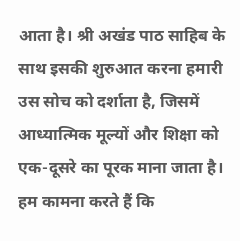आता है। श्री अखंड पाठ साहिब के साथ इसकी शुरुआत करना हमारी उस सोच को दर्शाता है, जिसमें आध्यात्मिक मूल्यों और शिक्षा को एक-दूसरे का पूरक माना जाता है। हम कामना करते हैं कि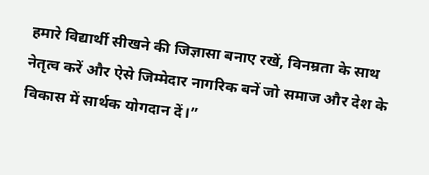हमारे विद्यार्थी सीखने की जिज्ञासा बनाए रखें, विनम्रता के साथ नेतृत्व करें और ऐसे जिम्मेदार नागरिक बनें जो समाज और देश के विकास में सार्थक योगदान दें।”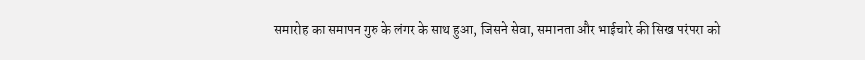समारोह का समापन गुरु के लंगर के साथ हुआ, जिसने सेवा, समानता और भाईचारे की सिख परंपरा को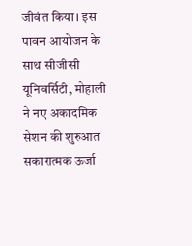जीवंत किया। इस पावन आयोजन के साथ सीजीसी यूनिवर्सिटी, मोहाली ने नए अकादमिक सेशन की शुरुआत सकारात्मक ऊर्जा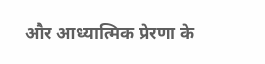और आध्यात्मिक प्रेरणा के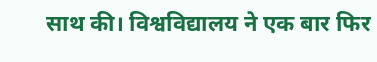साथ की। विश्वविद्यालय ने एक बार फिर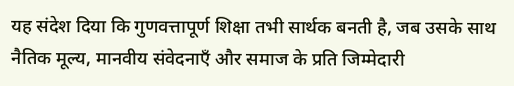यह संदेश दिया कि गुणवत्तापूर्ण शिक्षा तभी सार्थक बनती है, जब उसके साथ नैतिक मूल्य, मानवीय संवेदनाएँ और समाज के प्रति जिम्मेदारी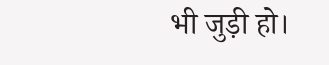भी जुड़ी हो।